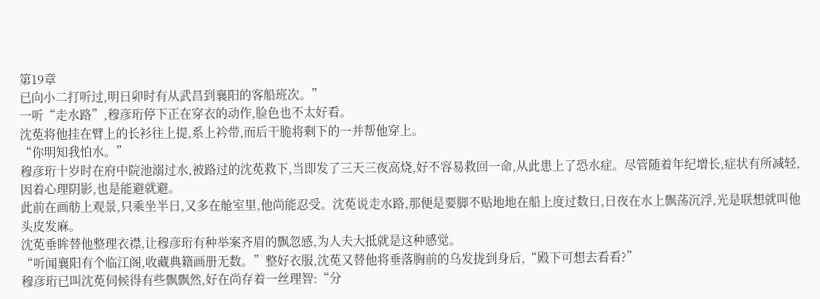第19章
已向小二打听过,明日卯时有从武昌到襄阳的客船班次。”
一听“走水路”,穆彦珩停下正在穿衣的动作,脸色也不太好看。
沈莬将他挂在臂上的长衫往上提,系上衿带,而后干脆将剩下的一并帮他穿上。
“你明知我怕水。”
穆彦珩十岁时在府中院池溺过水,被路过的沈莬救下,当即发了三天三夜高烧,好不容易救回一命,从此患上了恐水症。尽管随着年纪增长,症状有所减轻,因着心理阴影,也是能避就避。
此前在画舫上观景,只乘坐半日,又多在舱室里,他尚能忍受。沈莬说走水路,那便是要脚不贴地地在船上度过数日,日夜在水上飘荡沉浮,光是联想就叫他头皮发麻。
沈莬垂眸替他整理衣襟,让穆彦珩有种举案齐眉的飘忽感,为人夫大抵就是这种感觉。
“听闻襄阳有个临江阁,收藏典籍画册无数。”整好衣服,沈莬又替他将垂落胸前的乌发拢到身后,“殿下可想去看看?”
穆彦珩已叫沈莬伺候得有些飘飘然,好在尚存着一丝理智:“分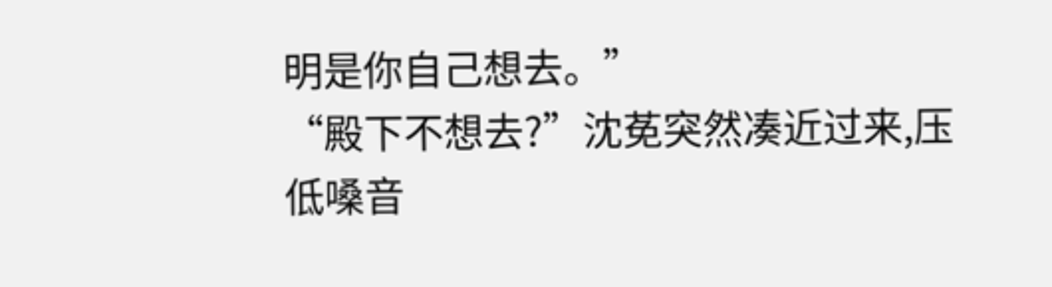明是你自己想去。”
“殿下不想去?”沈莬突然凑近过来,压低嗓音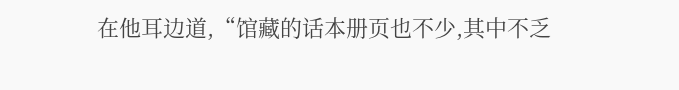在他耳边道,“馆藏的话本册页也不少,其中不乏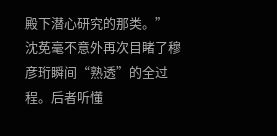殿下潜心研究的那类。”
沈莬毫不意外再次目睹了穆彦珩瞬间“熟透”的全过程。后者听懂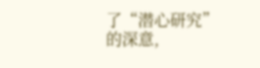了“潜心研究”的深意,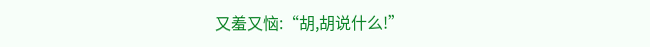又羞又恼:“胡,胡说什么!”